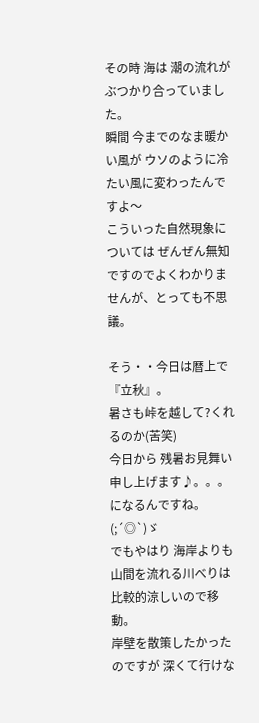その時 海は 潮の流れがぶつかり合っていました。
瞬間 今までのなま暖かい風が ウソのように冷たい風に変わったんですよ〜
こういった自然現象については ぜんぜん無知ですのでよくわかりませんが、とっても不思議。

そう・・今日は暦上で『立秋』。
暑さも峠を越して?くれるのか(苦笑)
今日から 残暑お見舞い申し上げます♪。。。になるんですね。(;´◎`)ゞ
でもやはり 海岸よりも 山間を流れる川べりは比較的涼しいので移動。
岸壁を散策したかったのですが 深くて行けな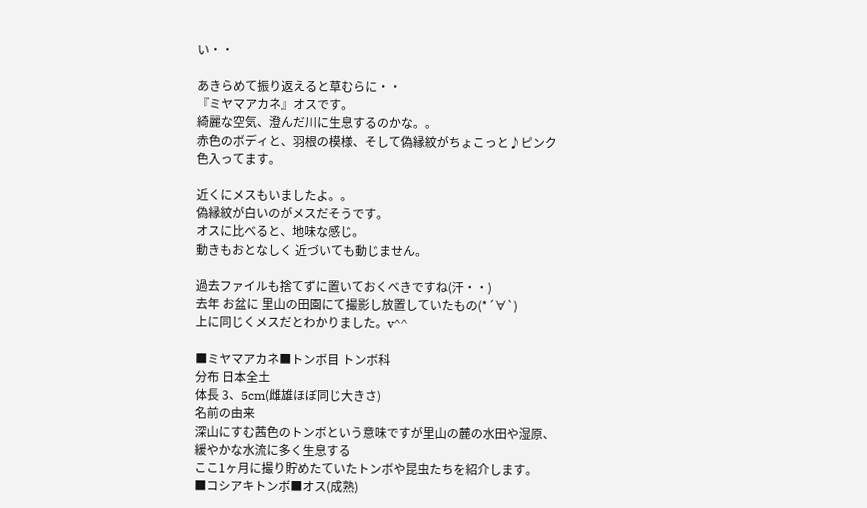い・・

あきらめて振り返えると草むらに・・
『ミヤマアカネ』オスです。
綺麗な空気、澄んだ川に生息するのかな。。
赤色のボディと、羽根の模様、そして偽縁紋がちょこっと♪ピンク色入ってます。

近くにメスもいましたよ。。
偽縁紋が白いのがメスだそうです。
オスに比べると、地味な感じ。
動きもおとなしく 近づいても動じません。

過去ファイルも捨てずに置いておくべきですね(汗・・)
去年 お盆に 里山の田園にて撮影し放置していたもの(*´∀`)
上に同じくメスだとわかりました。v^^

■ミヤマアカネ■トンボ目 トンボ科
分布 日本全土
体長 3、5cm(雌雄ほぼ同じ大きさ)
名前の由来
深山にすむ茜色のトンボという意味ですが里山の麓の水田や湿原、緩やかな水流に多く生息する
ここ1ヶ月に撮り貯めたていたトンボや昆虫たちを紹介します。
■コシアキトンボ■オス(成熟)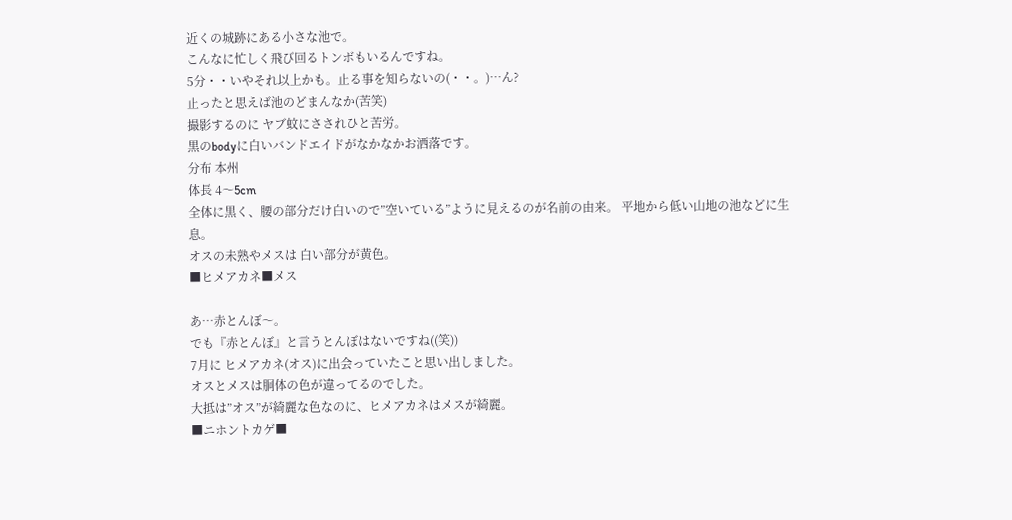近くの城跡にある小さな池で。
こんなに忙しく飛び回るトンボもいるんですね。
5分・・いやそれ以上かも。止る事を知らないの(・・。)…ん?
止ったと思えば池のどまんなか(苦笑)
撮影するのに ヤブ蚊にさされひと苦労。
黒のbodyに白いバンドエイドがなかなかお洒落です。
分布 本州
体長 4〜5cm
全体に黒く、腰の部分だけ白いので”空いている”ように見えるのが名前の由来。 平地から低い山地の池などに生息。
オスの未熟やメスは 白い部分が黄色。
■ヒメアカネ■メス

あ…赤とんぼ〜。
でも『赤とんぼ』と言うとんぼはないですね((笑))
7月に ヒメアカネ(オス)に出会っていたこと思い出しました。
オスとメスは胴体の色が違ってるのでした。
大抵は”オス”が綺麗な色なのに、ヒメアカネはメスが綺麗。
■ニホントカゲ■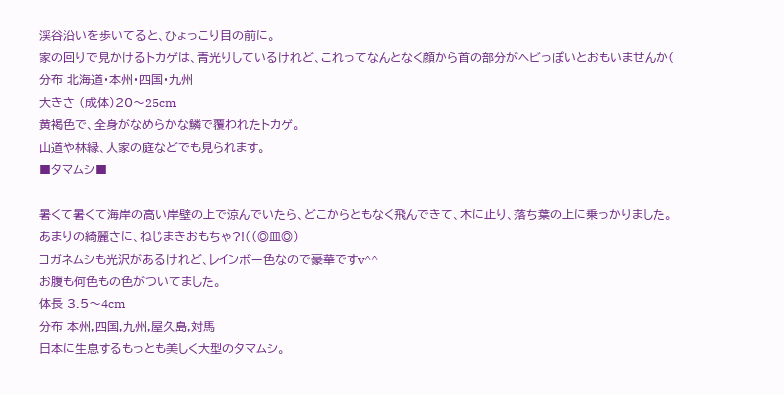渓谷沿いを歩いてると、ひょっこり目の前に。
家の回りで見かけるトカゲは、青光りしているけれど、これってなんとなく顔から首の部分がヘビっぽいとおもいませんか(
分布 北海道・本州・四国・九州
大きさ (成体)20〜25cm
黄褐色で、全身がなめらかな鱗で覆われたトカゲ。
山道や林縁、人家の庭などでも見られます。
■タマムシ■

暑くて暑くて海岸の高い岸壁の上で涼んでいたら、どこからともなく飛んできて、木に止り、落ち葉の上に乗っかりました。
あまりの綺麗さに、ねじまきおもちゃ?!((◎皿◎)
コガネムシも光沢があるけれど、レインボー色なので豪華ですv^^
お腹も何色もの色がついてました。
体長 3.5〜4cm
分布 本州,四国,九州,屋久島,対馬
日本に生息するもっとも美しく大型のタマムシ。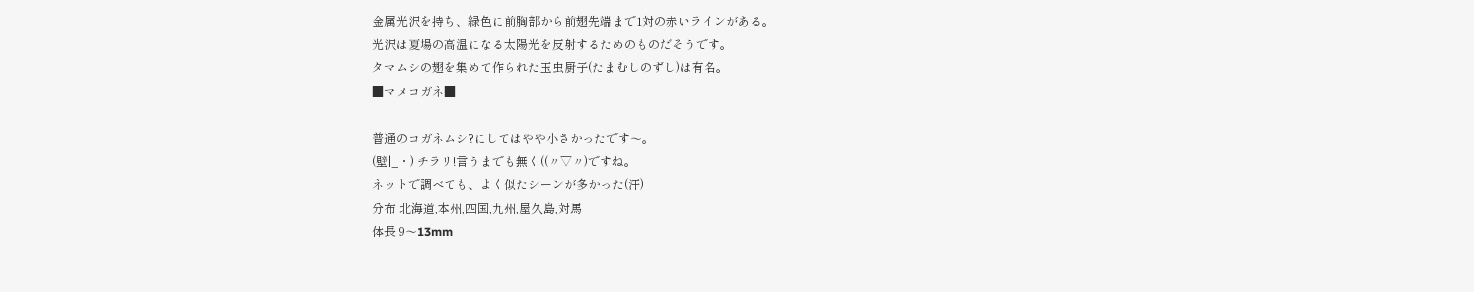金属光沢を持ち、緑色に前胸部から前翅先端まで1対の赤いラインがある。
光沢は夏場の高温になる太陽光を反射するためのものだそうです。
タマムシの翅を集めて作られた玉虫厨子(たまむしのずし)は有名。
■マメコガネ■

普通のコガネムシ?にしてはやや小さかったです〜。
(壁|_・) チラリ!言うまでも無く((〃▽〃)ですね。
ネットで調べても、よく似たシーンが多かった(汗)
分布 北海道,本州,四国,九州,屋久島,対馬
体長 9〜13mm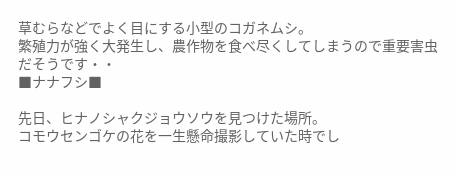草むらなどでよく目にする小型のコガネムシ。
繁殖力が強く大発生し、農作物を食べ尽くしてしまうので重要害虫だそうです・・
■ナナフシ■

先日、ヒナノシャクジョウソウを見つけた場所。
コモウセンゴケの花を一生懸命撮影していた時でし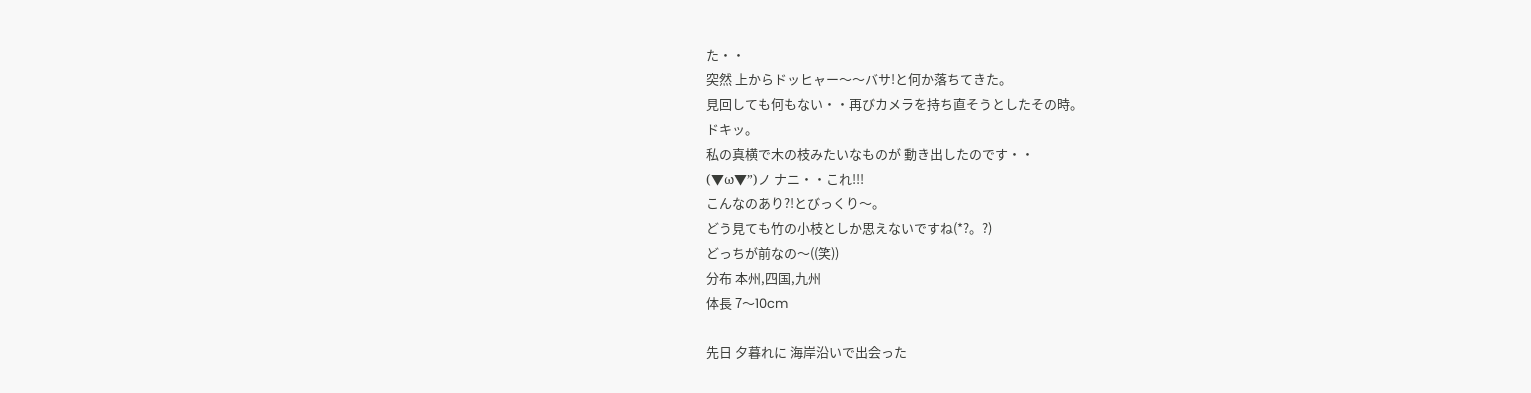た・・
突然 上からドッヒャー〜〜バサ!と何か落ちてきた。
見回しても何もない・・再びカメラを持ち直そうとしたその時。
ドキッ。
私の真横で木の枝みたいなものが 動き出したのです・・
(▼ω▼”)ノ ナニ・・これ!!!
こんなのあり?!とびっくり〜。
どう見ても竹の小枝としか思えないですね(*?。?)
どっちが前なの〜((笑))
分布 本州,四国,九州
体長 7〜10cm

先日 夕暮れに 海岸沿いで出会った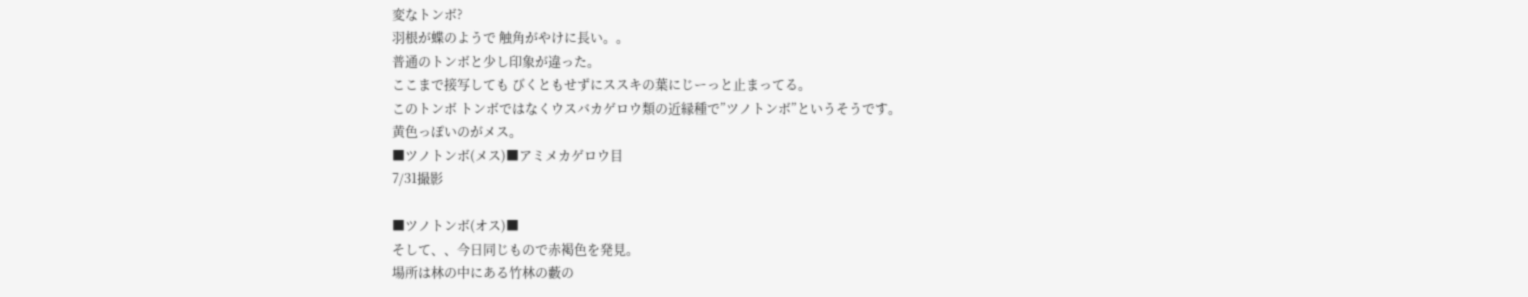変なトンボ?
羽根が蝶のようで 触角がやけに長い。。
普通のトンボと少し印象が違った。
ここまで接写しても びくともせずにススキの葉にじーっと止まってる。
このトンボ トンボではなくウスバカゲロウ類の近縁種で”ツノトンボ”というそうです。
黄色っぽいのがメス。
■ツノトンボ(メス)■アミメカゲロウ目
7/31撮影

■ツノトンボ(オス)■
そして、、今日同じもので赤褐色を発見。
場所は林の中にある竹林の藪の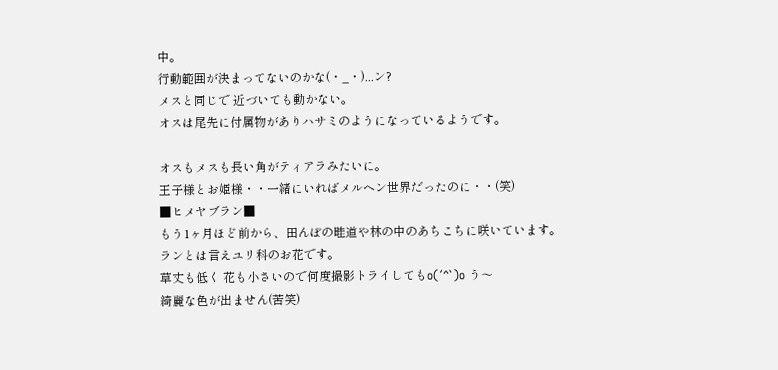中。
行動範囲が決まってないのかな(・_・)...ン?
メスと同じで 近づいても動かない。
オスは尾先に付属物がありハサミのようになっているようです。

オスもメスも長い角がティアラみたいに。
王子様とお姫様・・一緒にいればメルヘン世界だったのに・・(笑)
■ヒメヤブラン■
もう1ヶ月ほど前から、田んぼの畦道や林の中のあちこちに咲いています。
ランとは言えユリ科のお花です。
草丈も低く 花も小さいので何度撮影トライしてもo(´^`)o う〜
綺麗な色が出ません(苦笑)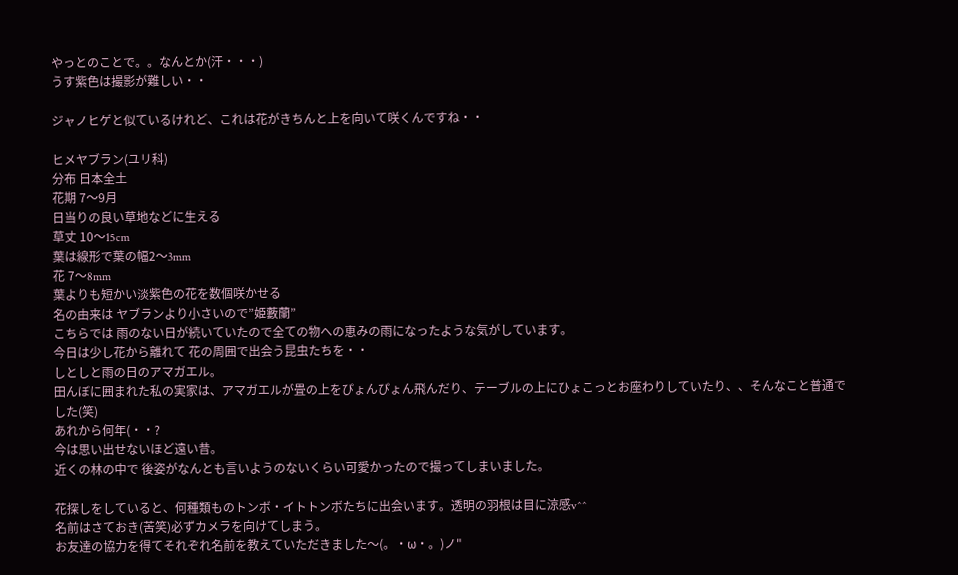やっとのことで。。なんとか(汗・・・)
うす紫色は撮影が難しい・・

ジャノヒゲと似ているけれど、これは花がきちんと上を向いて咲くんですね・・

ヒメヤブラン(ユリ科)
分布 日本全土
花期 7〜9月
日当りの良い草地などに生える
草丈 10〜15cm
葉は線形で葉の幅2〜3mm
花 7〜8mm
葉よりも短かい淡紫色の花を数個咲かせる
名の由来は ヤブランより小さいので”姫藪蘭”
こちらでは 雨のない日が続いていたので全ての物への恵みの雨になったような気がしています。
今日は少し花から離れて 花の周囲で出会う昆虫たちを・・
しとしと雨の日のアマガエル。
田んぼに囲まれた私の実家は、アマガエルが畳の上をぴょんぴょん飛んだり、テーブルの上にひょこっとお座わりしていたり、、そんなこと普通でした(笑)
あれから何年(・・?
今は思い出せないほど遠い昔。
近くの林の中で 後姿がなんとも言いようのないくらい可愛かったので撮ってしまいました。

花探しをしていると、何種類ものトンボ・イトトンボたちに出会います。透明の羽根は目に涼感v^^
名前はさておき(苦笑)必ずカメラを向けてしまう。
お友達の協力を得てそれぞれ名前を教えていただきました〜(。・ω・。)ノ"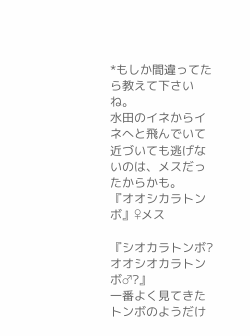*もしか間違ってたら教えて下さいね。
水田のイネからイネへと飛んでいて近づいても逃げないのは、メスだったからかも。
『オオシカラトンボ』♀メス

『シオカラトンボ?オオシオカラトンボ♂?』
一番よく見てきたトンボのようだけ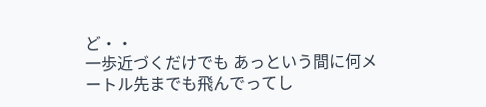ど・・
一歩近づくだけでも あっという間に何メートル先までも飛んでってし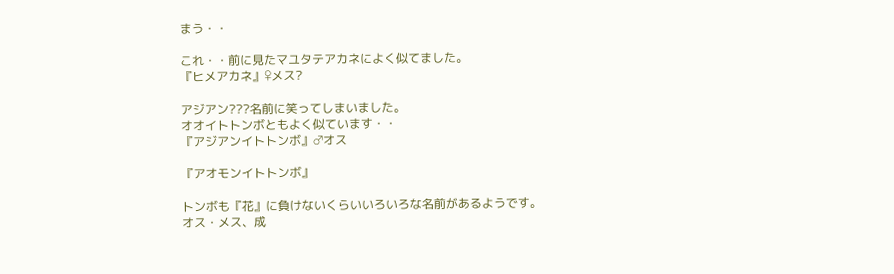まう・・

これ・・前に見たマユタテアカネによく似てました。
『ヒメアカネ』♀メス?

アジアン???名前に笑ってしまいました。
オオイトトンボともよく似ています・・
『アジアンイトトンボ』♂オス

『アオモンイトトンボ』

トンボも『花』に負けないくらいいろいろな名前があるようです。
オス・メス、成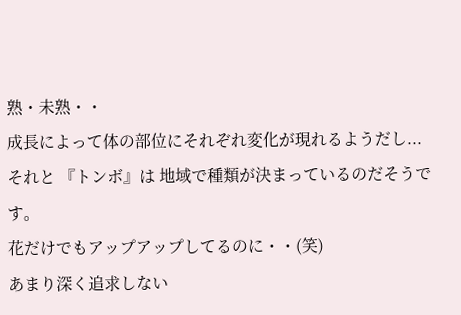熟・未熟・・
成長によって体の部位にそれぞれ変化が現れるようだし...
それと 『トンボ』は 地域で種類が決まっているのだそうです。
花だけでもアップアップしてるのに・・(笑)
あまり深く追求しない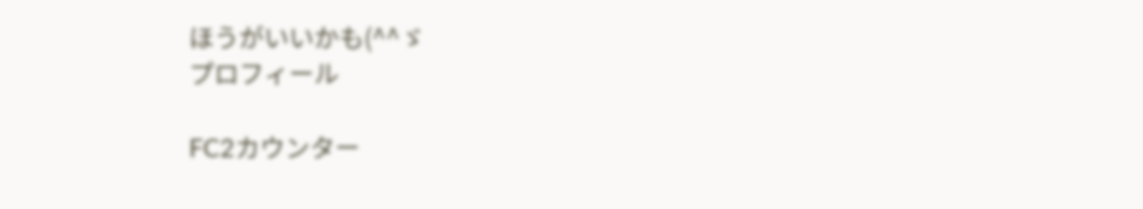ほうがいいかも(^^ゞ
プロフィール

FC2カウンター